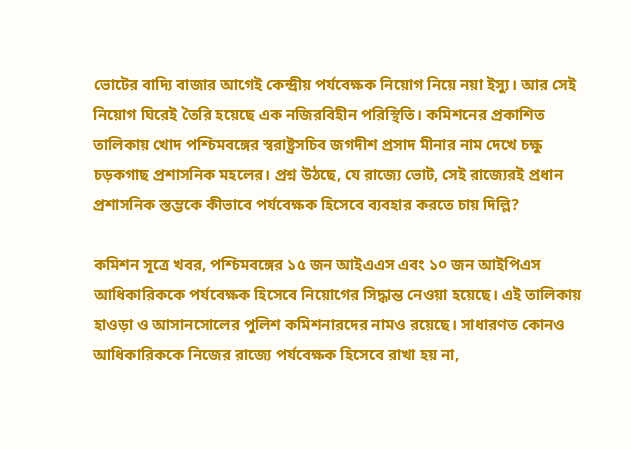ভোটের বাদ্যি বাজার আগেই কেন্দ্রীয় পর্যবেক্ষক নিয়োগ নিয়ে নয়া ইস্যু। আর সেই নিয়োগ ঘিরেই তৈরি হয়েছে এক নজিরবিহীন পরিস্থিতি। কমিশনের প্রকাশিত তালিকায় খোদ পশ্চিমবঙ্গের স্বরাষ্ট্রসচিব জগদীশ প্রসাদ মীনার নাম দেখে চক্ষু চড়কগাছ প্রশাসনিক মহলের। প্রশ্ন উঠছে, যে রাজ্যে ভোট, সেই রাজ্যেরই প্রধান প্রশাসনিক স্তম্ভকে কীভাবে পর্যবেক্ষক হিসেবে ব্যবহার করতে চায় দিল্লি?

কমিশন সূত্রে খবর, পশ্চিমবঙ্গের ১৫ জন আইএএস এবং ১০ জন আইপিএস আধিকারিককে পর্যবেক্ষক হিসেবে নিয়োগের সিদ্ধান্ত নেওয়া হয়েছে। এই তালিকায় হাওড়া ও আসানসোলের পুলিশ কমিশনারদের নামও রয়েছে। সাধারণত কোনও আধিকারিককে নিজের রাজ্যে পর্যবেক্ষক হিসেবে রাখা হয় না,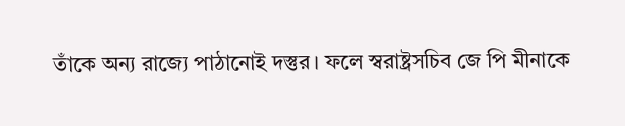তাঁকে অন্য রাজ্যে পাঠানোই দস্তুর। ফলে স্বরাষ্ট্রসচিব জে পি মীনাকে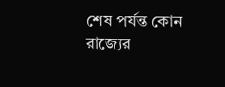শেষ পর্যন্ত কোন রাজ্যের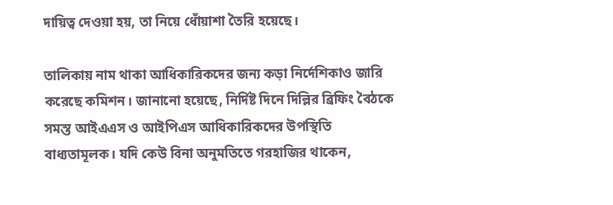দায়িত্ব দেওয়া হয়, তা নিয়ে ধোঁয়াশা তৈরি হয়েছে।

তালিকায় নাম থাকা আধিকারিকদের জন্য কড়া নির্দেশিকাও জারি করেছে কমিশন। জানানো হয়েছে, নির্দিষ্ট দিনে দিল্লির ব্রিফিং বৈঠকে সমস্ত আইএএস ও আইপিএস আধিকারিকদের উপস্থিতি বাধ্যতামূলক। যদি কেউ বিনা অনুমতিতে গরহাজির থাকেন,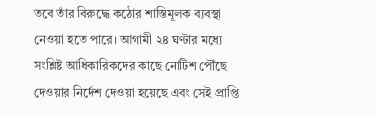তবে তাঁর বিরুদ্ধে কঠোর শাস্তিমূলক ব্যবস্থা নেওয়া হতে পারে। আগামী ২৪ ঘণ্টার মধ্যে সংশ্লিষ্ট আধিকারিকদের কাছে নোটিশ পৌঁছে দেওয়ার নির্দেশ দেওয়া হয়েছে এবং সেই প্রাপ্তি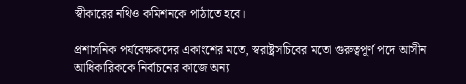স্বীকারের নথিও কমিশনকে পাঠাতে হবে।

প্রশাসনিক পর্যবেক্ষকদের একাংশের মতে, স্বরাষ্ট্রসচিবের মতো গুরুত্বপূর্ণ পদে আসীন আধিকারিককে নির্বাচনের কাজে অন্য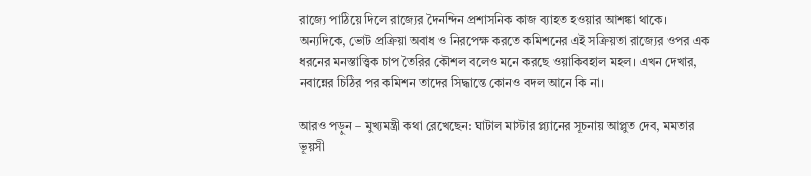রাজ্যে পাঠিয়ে দিলে রাজ্যের দৈনন্দিন প্রশাসনিক কাজ ব্যাহত হওয়ার আশঙ্কা থাকে। অন্যদিকে, ভোট প্রক্রিয়া অবাধ ও নিরপেক্ষ করতে কমিশনের এই সক্রিয়তা রাজ্যের ওপর এক ধরনের মনস্তাত্ত্বিক চাপ তৈরির কৌশল বলেও মনে করছে ওয়াকিবহাল মহল। এখন দেখার, নবান্নের চিঠির পর কমিশন তাদের সিদ্ধান্তে কোনও বদল আনে কি না।

আরও পড়ুন – মুখ্যমন্ত্রী কথা রেখেছেন: ঘাটাল মাস্টার প্ল্যানের সূচনায় আপ্লুত দেব, মমতার ভূয়সী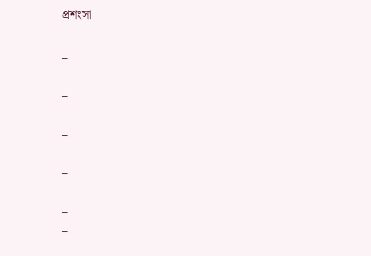প্রশংসা

_

_

_

_

_
_